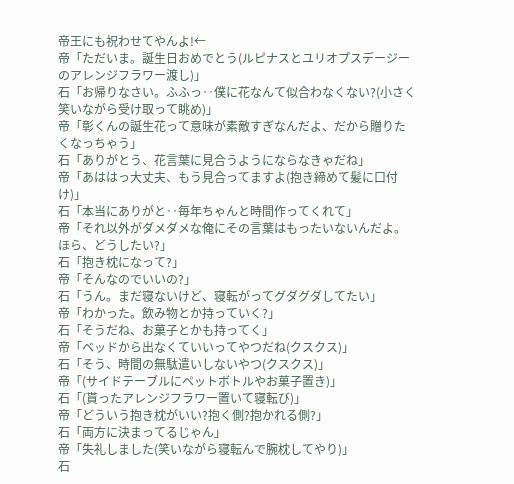帝王にも祝わせてやんよ!←
帝「ただいま。誕生日おめでとう(ルピナスとユリオプスデージーのアレンジフラワー渡し)」
石「お帰りなさい。ふふっ‥僕に花なんて似合わなくない?(小さく笑いながら受け取って眺め)」
帝「彰くんの誕生花って意味が素敵すぎなんだよ、だから贈りたくなっちゃう」
石「ありがとう、花言葉に見合うようにならなきゃだね」
帝「あははっ大丈夫、もう見合ってますよ(抱き締めて髪に口付け)」
石「本当にありがと‥毎年ちゃんと時間作ってくれて」
帝「それ以外がダメダメな俺にその言葉はもったいないんだよ。ほら、どうしたい?」
石「抱き枕になって?」
帝「そんなのでいいの?」
石「うん。まだ寝ないけど、寝転がってグダグダしてたい」
帝「わかった。飲み物とか持っていく?」
石「そうだね、お菓子とかも持ってく」
帝「ベッドから出なくていいってやつだね(クスクス)」
石「そう、時間の無駄遣いしないやつ(クスクス)」
帝「(サイドテーブルにペットボトルやお菓子置き)」
石「(貰ったアレンジフラワー置いて寝転び)」
帝「どういう抱き枕がいい?抱く側?抱かれる側?」
石「両方に決まってるじゃん」
帝「失礼しました(笑いながら寝転んで腕枕してやり)」
石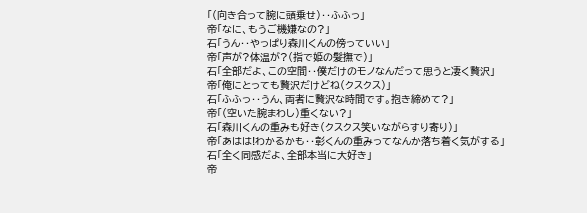「(向き合って腕に頭乗せ)‥ふふっ」
帝「なに、もうご機嫌なの?」
石「うん‥やっぱり森川くんの傍っていい」
帝「声が?体温が?(指で姫の髪撫で)」
石「全部だよ、この空間‥僕だけのモノなんだって思うと凄く贅沢」
帝「俺にとっても贅沢だけどね(クスクス)」
石「ふふっ‥うん、両者に贅沢な時間です。抱き締めて?」
帝「(空いた腕まわし)重くない?」
石「森川くんの重みも好き(クスクス笑いながらすり寄り)」
帝「あはは!わかるかも‥彰くんの重みってなんか落ち着く気がする」
石「全く同感だよ、全部本当に大好き」
帝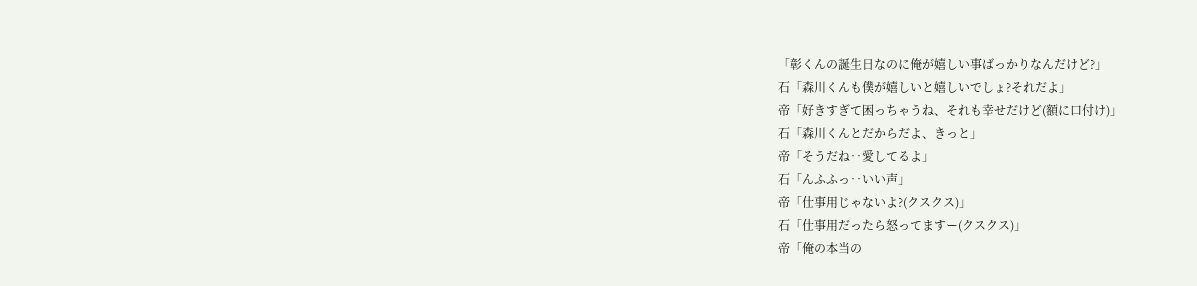「彰くんの誕生日なのに俺が嬉しい事ばっかりなんだけど?」
石「森川くんも僕が嬉しいと嬉しいでしょ?それだよ」
帝「好きすぎて困っちゃうね、それも幸せだけど(額に口付け)」
石「森川くんとだからだよ、きっと」
帝「そうだね‥愛してるよ」
石「んふふっ‥いい声」
帝「仕事用じゃないよ?(クスクス)」
石「仕事用だったら怒ってますー(クスクス)」
帝「俺の本当の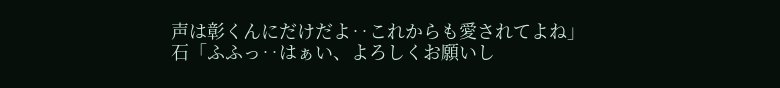声は彰くんにだけだよ‥これからも愛されてよね」
石「ふふっ‥はぁい、よろしくお願いし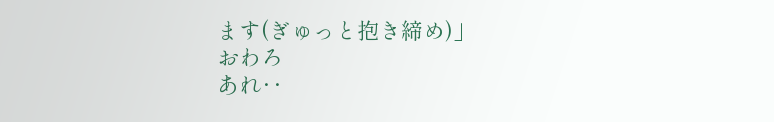ます(ぎゅっと抱き締め)」
おわろ
あれ‥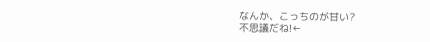なんか、こっちのが甘い?
不思議だね!←